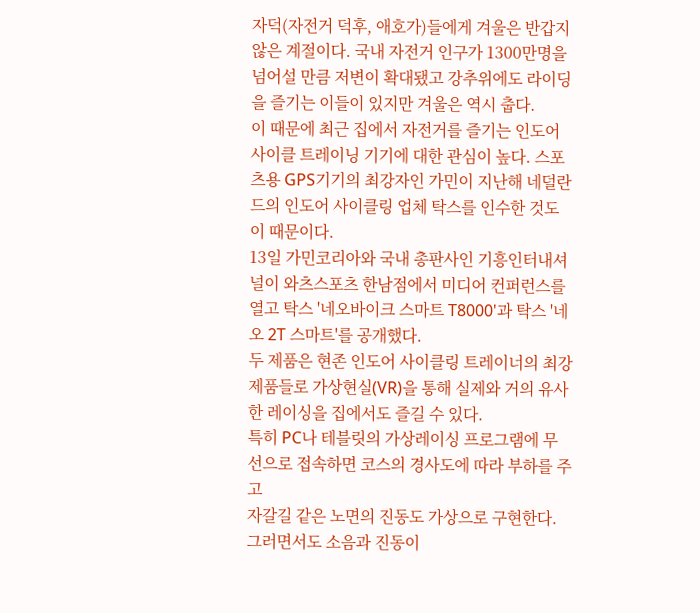자덕(자전거 덕후, 애호가)들에게 겨울은 반갑지 않은 계절이다. 국내 자전거 인구가 1300만명을 넘어설 만큼 저변이 확대됐고 강추위에도 라이딩을 즐기는 이들이 있지만 겨울은 역시 춥다.
이 때문에 최근 집에서 자전거를 즐기는 인도어 사이클 트레이닝 기기에 대한 관심이 높다. 스포츠용 GPS기기의 최강자인 가민이 지난해 네덜란드의 인도어 사이클링 업체 탁스를 인수한 것도 이 때문이다.
13일 가민코리아와 국내 총판사인 기흥인터내셔널이 와츠스포츠 한남점에서 미디어 컨퍼런스를 열고 탁스 '네오바이크 스마트 T8000'과 탁스 '네오 2T 스마트'를 공개했다.
두 제품은 현존 인도어 사이클링 트레이너의 최강 제품들로 가상현실(VR)을 통해 실제와 거의 유사한 레이싱을 집에서도 즐길 수 있다.
특히 PC나 테블릿의 가상레이싱 프로그램에 무선으로 접속하면 코스의 경사도에 따라 부하를 주고
자갈길 같은 노면의 진동도 가상으로 구현한다.
그러면서도 소음과 진동이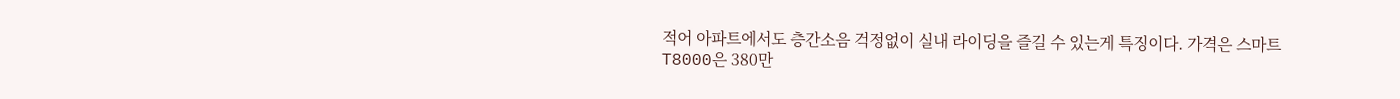적어 아파트에서도 층간소음 걱정없이 실내 라이딩을 즐길 수 있는게 특징이다. 가격은 스마트 T8000은 380만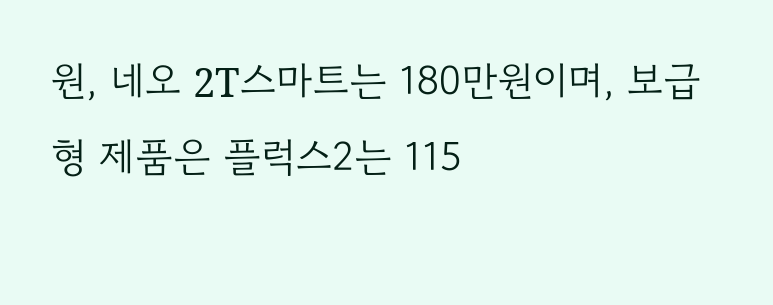원, 네오 2T스마트는 180만원이며, 보급형 제품은 플럭스2는 115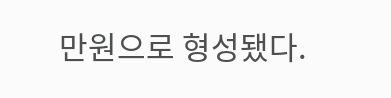만원으로 형성됐다.